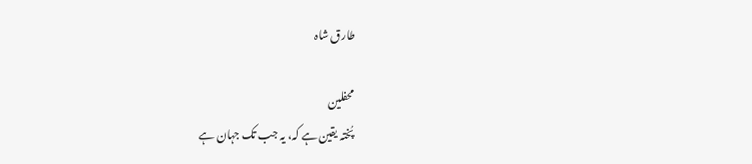طارق شاہ

محفلین
پُختہ یقین ہے کہ، یہ جب تک جہان ہے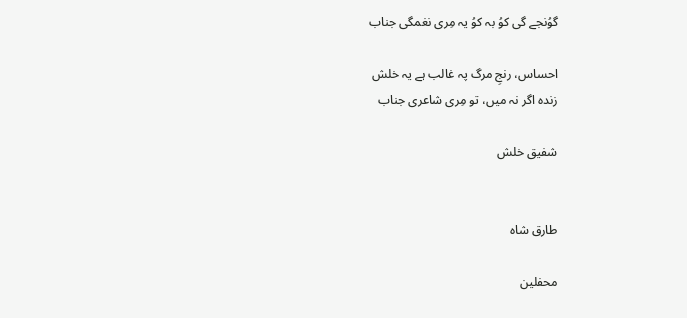گوُنجے گی کوُ بہ کوُ یہ مِری نغمگی جناب

احساس، رنجِ مرگ پہ غالب ہے یہ خلش
زندہ اگر نہ میں، تو مِری شاعری جناب

شفیق خلش


طارق شاہ

محفلین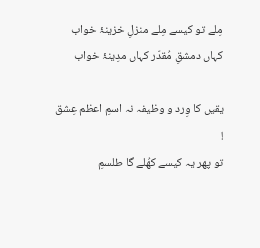مِلے تو کیسے مِلے منزلِ خزینۂ خواب
کہاں دمشقِ مُقدّر کہاں مدِینۂ خواب

یقیں کا وِرد و وظیفہ نہ اسمِ اعظم عِشق !
تو پھر یہ کیسے کھُلے گا طلسمِ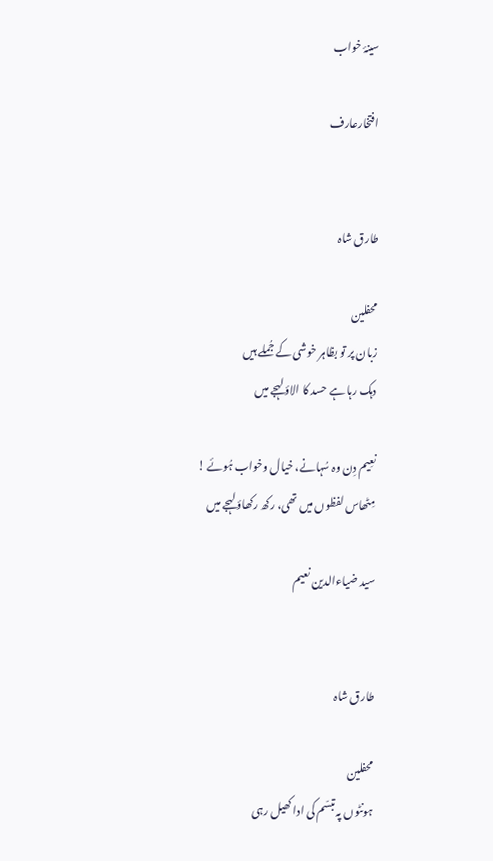سینۂ خواب

افتخارعارف


طارق شاہ

محفلین
زبان پر تو بظاہر خوشی کے جُملے ہیں
دہک رہا ہے حسد کا الاؤ لہجے میں

نعِیم دِن وہ سُہانے، خیال وخواب ہُوئے !
مِٹھاس لفظوں میں تھی، رکھ رکھاؤ لہجے میں

سید ضیاءالدین نعیم


طارق شاہ

محفلین
ہونٹوں پہ تبسّم کی ادا کھیل رہی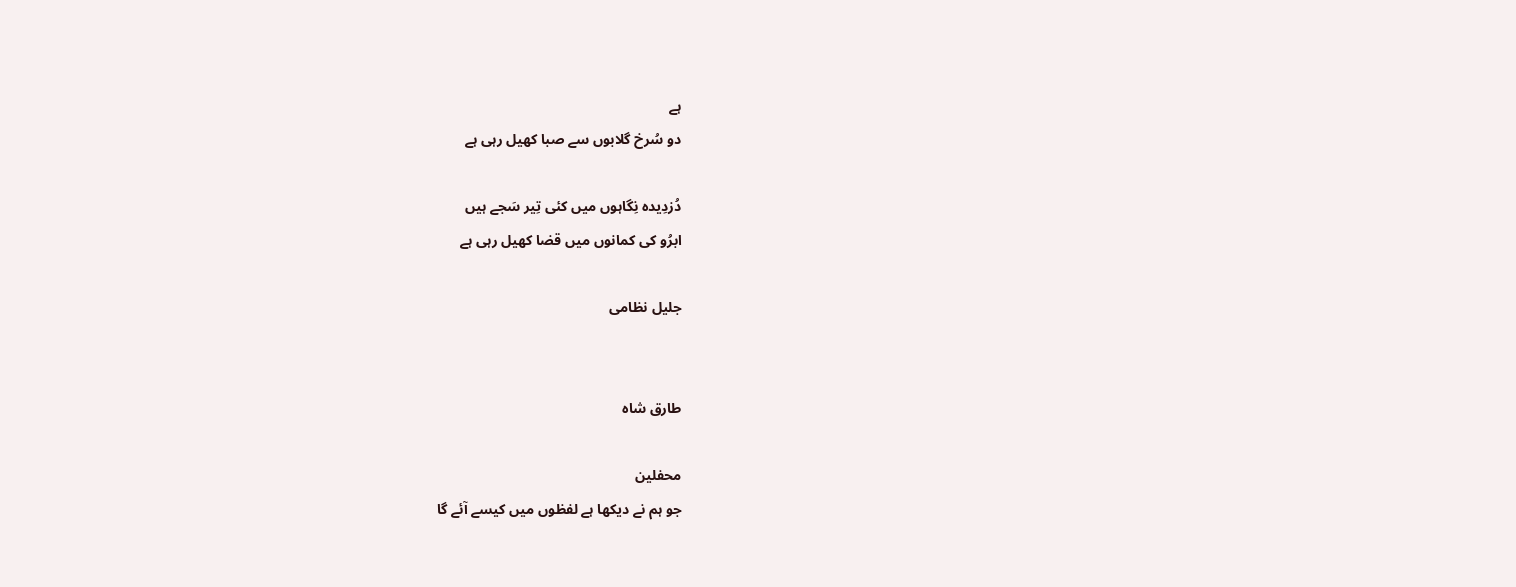ہے
دو سُرخ گلابوں سے صبا کھیل رہی ہے

دُزدِیدہ نِگاہوں میں کئی تِیر سَجے ہیں
ابرُو کی کمانوں میں قضا کھیل رہی ہے

جلیل نظامی


طارق شاہ

محفلین
جو ہم نے دیکھا ہے لفظوں میں کیسے آئے گا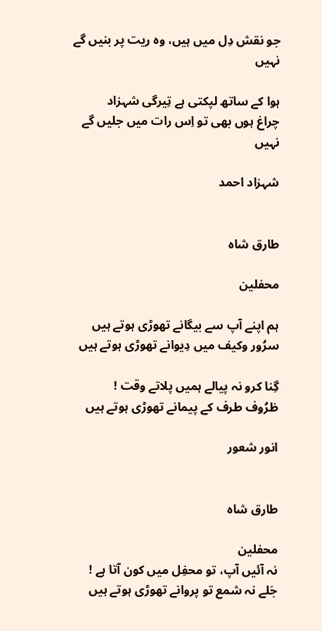جو نقش دِل میں ہیں، وہ ریت پر بنیں گے نہیں

ہوا کے ساتھ لپکتی ہے تِیرگی شہزاد
چراغ ہوں بھی تو اِس رات میں جلیں گے نہیں

شہزاد احمد


طارق شاہ

محفلین

ہم اپنے آپ سے بیگانے تھوڑی ہوتے ہیں
سرُور وکیف میں دِیوانے تھوڑی ہوتے ہیں

گِنا کرو نہ پیالے ہمیں پلاتے وقت !
ظرُوف طرف کے پیمانے تھوڑی ہوتے ہیں

انور شعور


طارق شاہ

محفلین
نہ آئیں آپ، تو محفِل میں کون آتا ہے !
جَلے نہ شمع تو پروانے تھوڑی ہوتے ہیں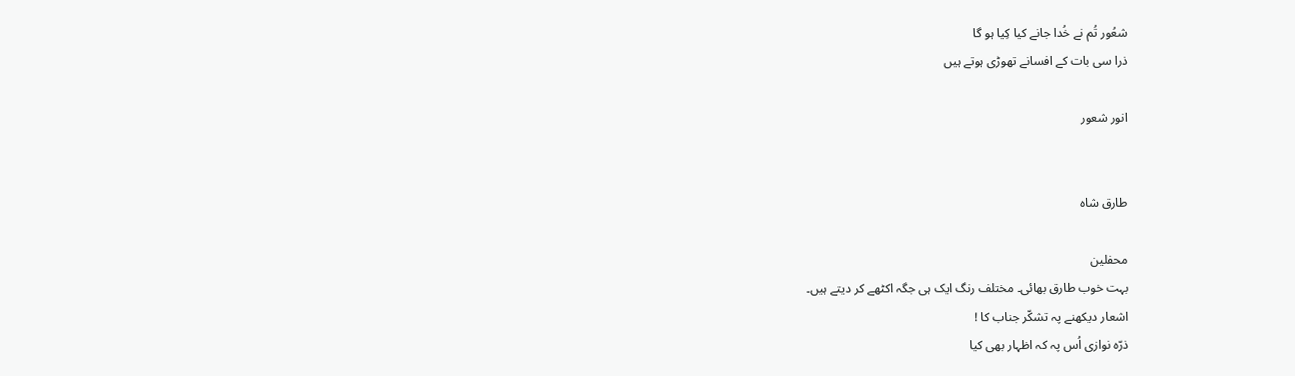شعُور تُم نے خُدا جانے کیا کِیا ہو گا
ذرا سی بات کے افسانے تھوڑی ہوتے ہیں

انور شعور


طارق شاہ

محفلین
بہت خوب طارق بھائی۔ مختلف رنگ ایک ہی جگہ اکٹھے کر دیتے ہیں۔
اشعار دیکھنے پہ تشکّر جناب کا !
ذرّہ نوازی اُس پہ کہ اظہار بھی کیا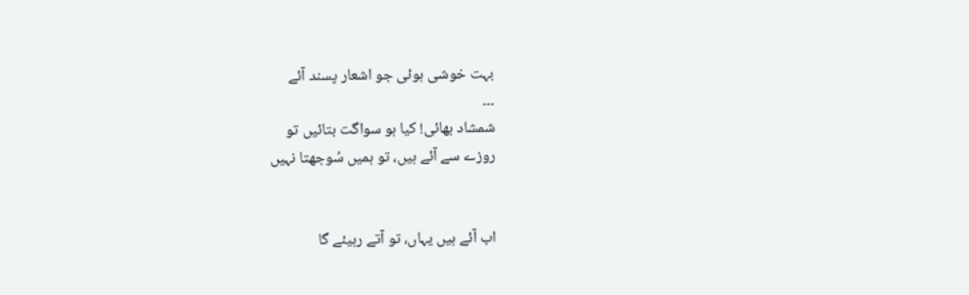بہت خوشی ہوئی جو اشعار پسند آئے
۔۔۔
شمشاد بھائی! کیا ہو سواگت بتائیں تو
روزے سے آئے ہیں، تو ہمیں سُوجھتا نہیں


اب آئے ہیں یہاں، تو آتے رہیئے گا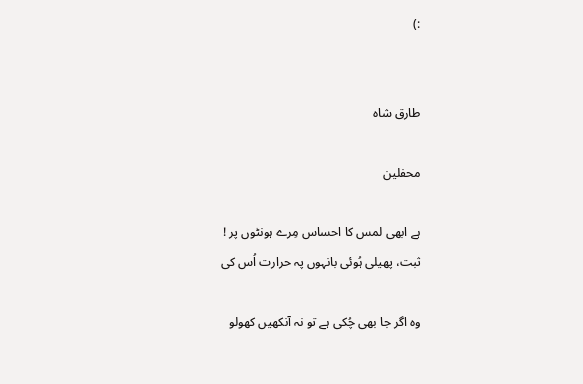:)


طارق شاہ

محفلین

ہے ابھی لمس کا احساس مِرے ہونٹوں پر !
ثبت، پھیلی ہُوئی بانہوں پہ حرارت اُس کی

وہ اگر جا بھی چُکی ہے تو نہ آنکھیں کھولو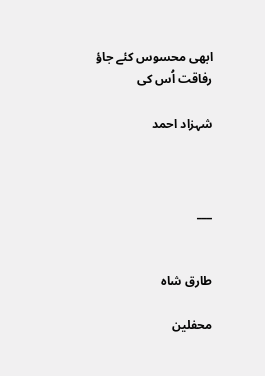ابھی محسوس کئے جاؤ رفاقت اُس کی

شہزاد احمد



___


طارق شاہ

محفلین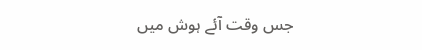جس وقت آئے ہوش میں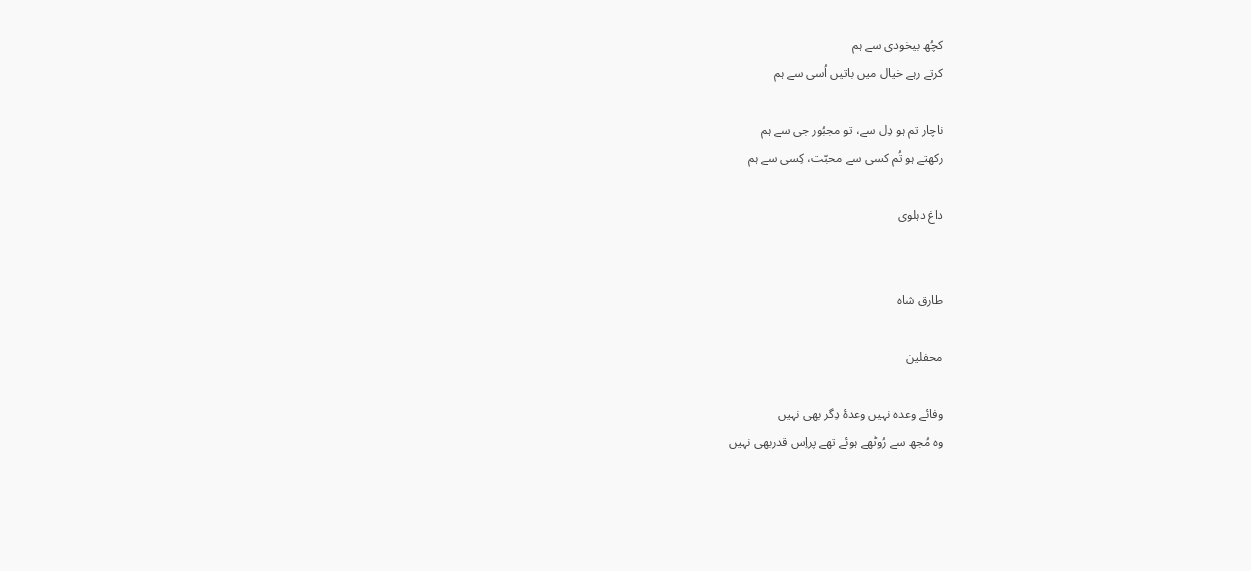کچُھ بیخودی سے ہم
کرتے رہے خیال میں باتیں اُسی سے ہم

ناچار تم ہو دِل سے، تو مجبُور جی سے ہم
رکھتے ہو تُم کسی سے محبّت، کِسی سے ہم

داغ دہلوی


طارق شاہ

محفلین

وفائے وعدہ نہیں وعدۂ دِگر بھی نہیں
وہ مُجھ سے رُوٹھے ہوئے تھے پراِس قدربھی نہیں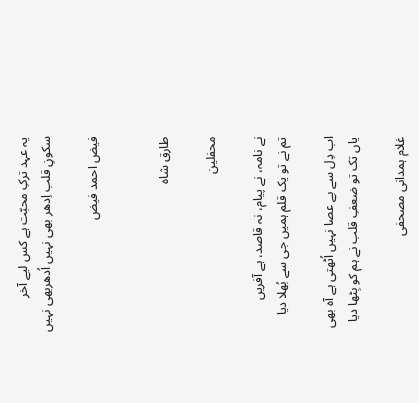یہ عہد ترکِ محبّت ہے کس لیے آخر
سکونِ قلب اِدھر بھی نہیں اُدھربھی نہیں

فیض احمد فیض


طارق شاہ

محفلین

نے نامہ، نے پیام، نہ قاصد، ہے آفریں
تم نے تو یک قلم ہمیں جی سے بُھلا دیا

اب دِل سے بے عصا نہیں اُٹھتی ہے آہ بھی
یاں تک تو ضعفِ قلب نے ہم کو بِٹھا دیا

غلام ہمدانی مصحفی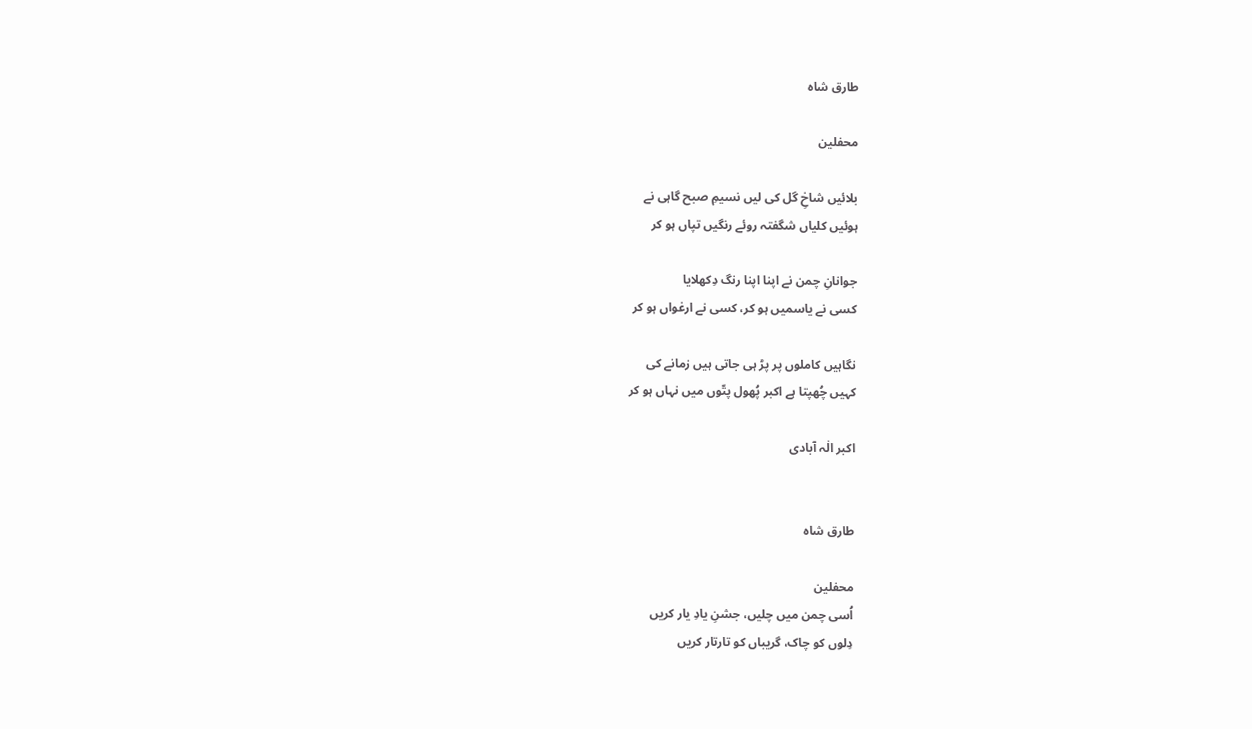طارق شاہ

محفلین

بلائیں شاخِ گل کی لیں نسیمِ صبح گاہی نے
ہوئیں کلیاں شگفتہ روئے رنگیں تپاں ہو کر

جوانانِ چمن نے اپنا اپنا رنگ دِکھلایا
کسی نے یاسمیں ہو کر، کسی نے ارغواں ہو کر

نگاہیں کاملوں پر پڑ ہی جاتی ہیں زمانے کی
کہیں چُھپتا ہے اکبر پُھول پتّوں میں نہاں ہو کر

اکبر الٰہ آبادی


طارق شاہ

محفلین
اُسی چمن میں چلیں، جشنِ یادِ یار کریں
دِلوں کو چاک، گریباں کو تارتار کریں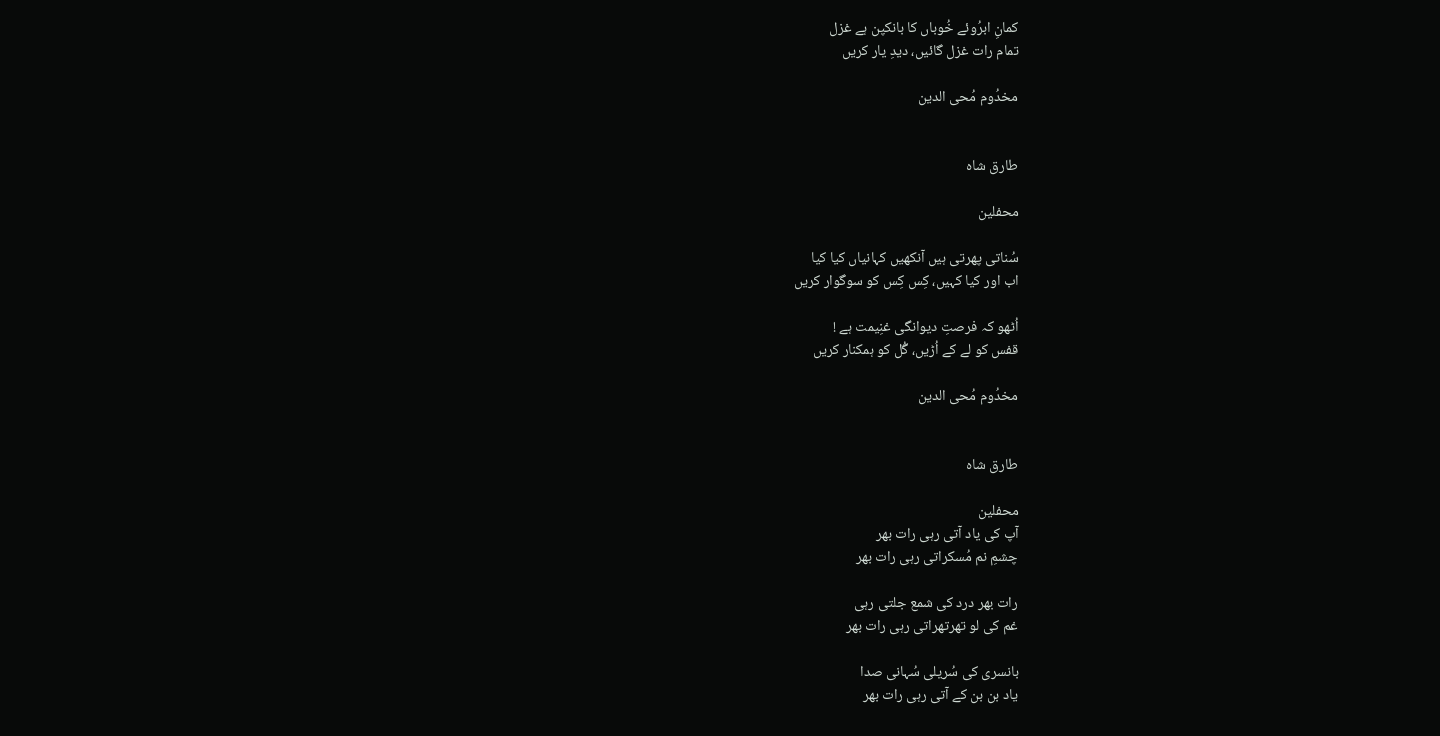کمانِ ابرُوئے خُوباں کا بانکپن ہے غزل
تمام رات غزل گائیں، دیدِ یار کریں

مخدُوم مُحی الدین


طارق شاہ

محفلین

سُناتی پھرتی ہیں آنکھیں کہانیاں کیا کیا
اب اور کیا کہیں، کِس کِس کو سوگوار کریں

اُٹھو کہ فرصتِ دیوانگی غنِیمت ہے !
قفس کو لے کے اُڑیں، گُل کو ہمکنار کریں

مخدُوم مُحی الدین


طارق شاہ

محفلین
آپ کی یاد آتی رہی رات بھر
چشمِ نم مُسکراتی رہی رات بھر

رات بھر درد کی شمع جلتی رہی
غم کی لو تھرتھراتی رہی رات بھر

بانسری کی سُریلی سُہانی صدا
یاد بن بن کے آتی رہی رات بھر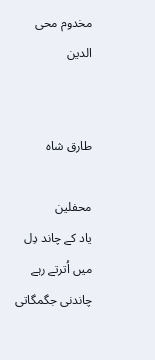مخدوم محی الدین


طارق شاہ

محفلین
یاد کے چاند دِل میں اُترتے رہے
چاندنی جگمگاتی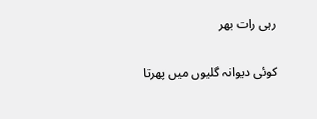رہی رات بھر

کوئی دیوانہ گلیوں میں پھرتا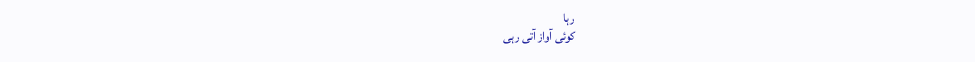رہا
کوئی آواز آتی رہی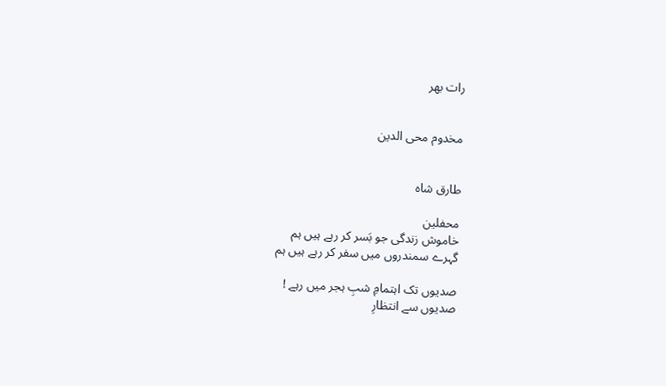رات بھر


مخدوم محی الدین


طارق شاہ

محفلین
خاموش زندگی جو بَسر کر رہے ہیں ہم
گہرے سمندروں میں سفر کر رہے ہیں ہم

صدیوں تک اہتمامِ شبِ ہجر میں رہے !
صدیوں سے انتظارِ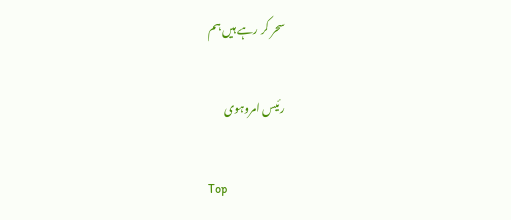سحر کر رہے ہیں ہم

رئیس امروہوی

Top